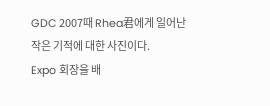GDC 2007때 Rhea君에게 일어난 작은 기적에 대한 사진이다.
Expo 회장을 배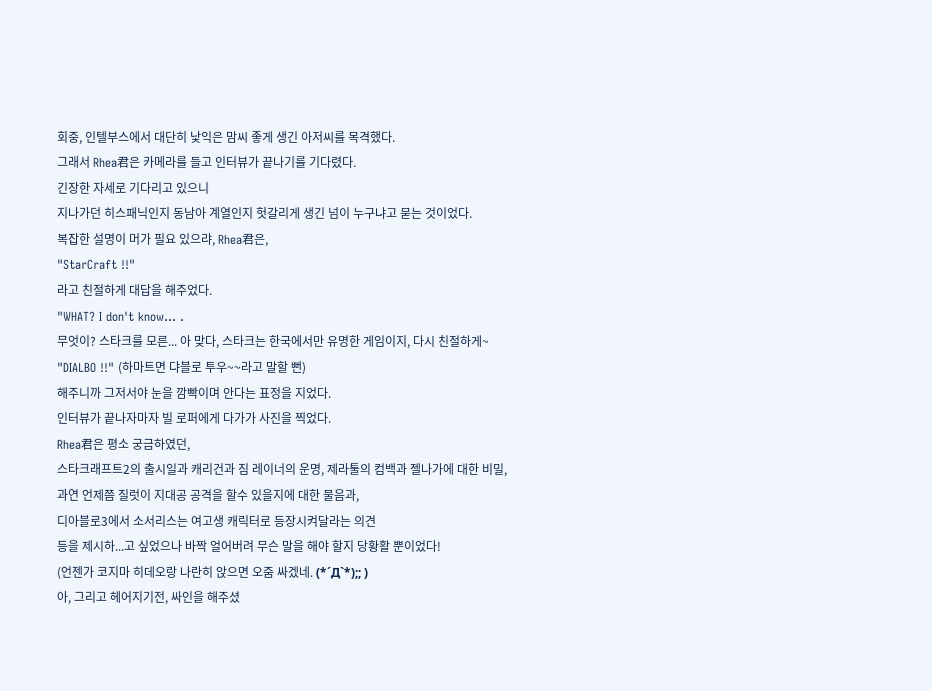회중, 인텔부스에서 대단히 낯익은 맘씨 좋게 생긴 아저씨를 목격했다.
그래서 Rhea君은 카메라를 들고 인터뷰가 끝나기를 기다렸다.
긴장한 자세로 기다리고 있으니
지나가던 히스패닉인지 동남아 계열인지 헛갈리게 생긴 넘이 누구냐고 묻는 것이었다.
복잡한 설명이 머가 필요 있으랴, Rhea君은,
"StarCraft !!"
라고 친절하게 대답을 해주었다.
"WHAT? I don't know... .
무엇이? 스타크를 모른... 아 맞다, 스타크는 한국에서만 유명한 게임이지, 다시 친절하게~
"DIALBO !!" (하마트면 댜블로 투우~~라고 말할 뻔)
해주니까 그저서야 눈을 깜빡이며 안다는 표정을 지었다.
인터뷰가 끝나자마자 빌 로퍼에게 다가가 사진을 찍었다.
Rhea君은 평소 궁금하였던,
스타크래프트2의 출시일과 캐리건과 짐 레이너의 운명, 제라툴의 컴백과 젤나가에 대한 비밀,
과연 언제쯤 질럿이 지대공 공격을 할수 있을지에 대한 물음과,
디아블로3에서 소서리스는 여고생 캐릭터로 등장시켜달라는 의견
등을 제시하...고 싶었으나 바짝 얼어버려 무슨 말을 해야 할지 당황활 뿐이었다!
(언젠가 코지마 히데오랑 나란히 앉으면 오줌 싸겠네. (*´Д`*);; )
아, 그리고 헤어지기전, 싸인을 해주셨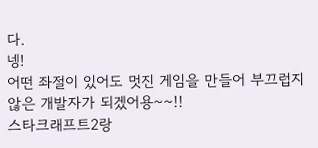다.
넹!
어떤 좌절이 있어도 멋진 게임을 만들어 부끄럽지 않은 개발자가 되겠어용~~!!
스타크래프트2랑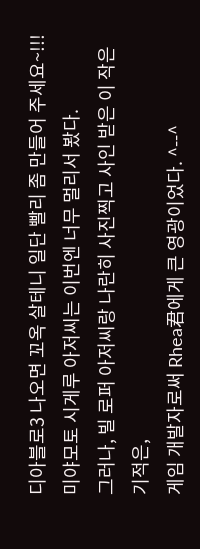디아블로3 나오면 꼬옥 살테니 일단 빨리 좀 만들어 주세요~!!!
미야모토 시게루 아저씨는 이번엔 너무 멀리서 봤다.
그러나, 빌 로퍼 아저씨랑 나란히 사진찍고 사인 받은 이 작은 기적은,
게임 개발자로써 Rhea君에게 큰 영광이었다. ^--^